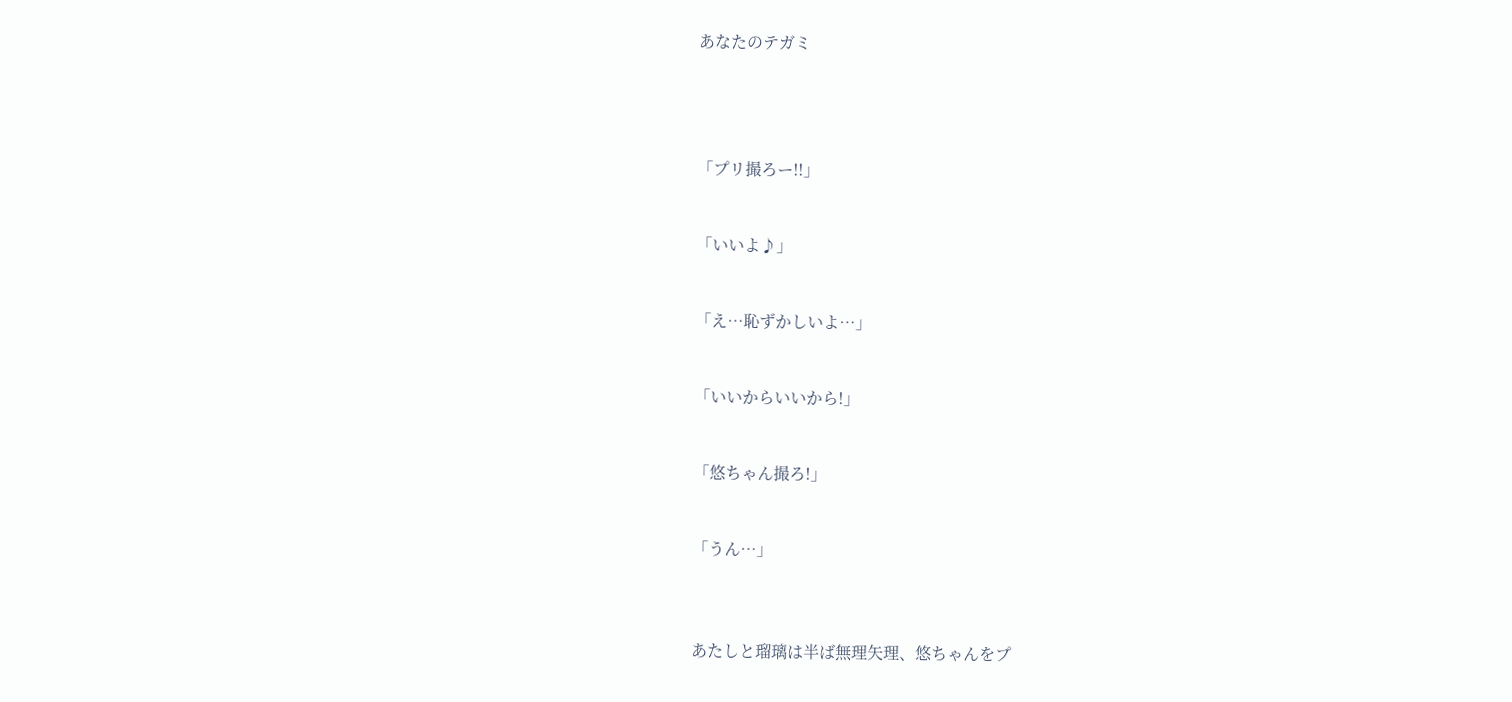あなたのテガミ




「プリ撮ろー!!」


「いいよ♪」


「え…恥ずかしいよ…」


「いいからいいから!」


「悠ちゃん撮ろ!」


「うん…」



あたしと瑠璃は半ば無理矢理、悠ちゃんをプ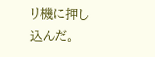リ機に押し込んだ。